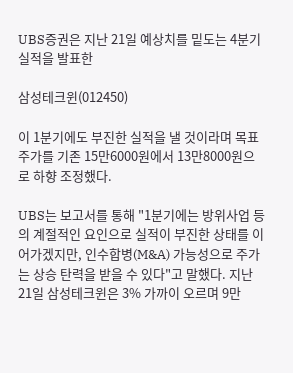UBS증권은 지난 21일 예상치를 밑도는 4분기 실적을 발표한

삼성테크윈(012450)

이 1분기에도 부진한 실적을 낼 것이라며 목표주가를 기존 15만6000원에서 13만8000원으로 하향 조정했다.

UBS는 보고서를 통해 "1분기에는 방위사업 등의 계절적인 요인으로 실적이 부진한 상태를 이어가겠지만, 인수합병(M&A) 가능성으로 주가는 상승 탄력을 받을 수 있다"고 말했다. 지난 21일 삼성테크윈은 3% 가까이 오르며 9만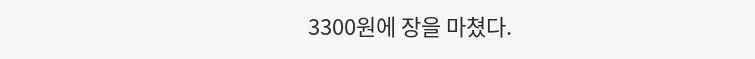3300원에 장을 마쳤다.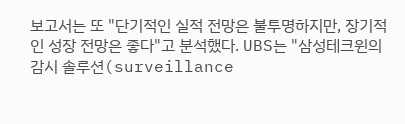보고서는 또 "단기적인 실적 전망은 불투명하지만, 장기적인 성장 전망은 좋다"고 분석했다. UBS는 "삼성테크윈의 감시 솔루션(surveillance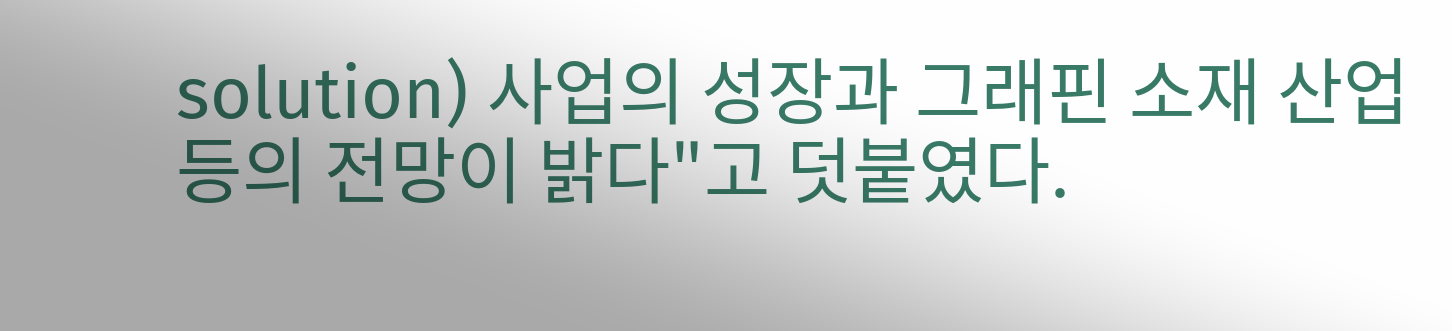solution) 사업의 성장과 그래핀 소재 산업 등의 전망이 밝다"고 덧붙였다.